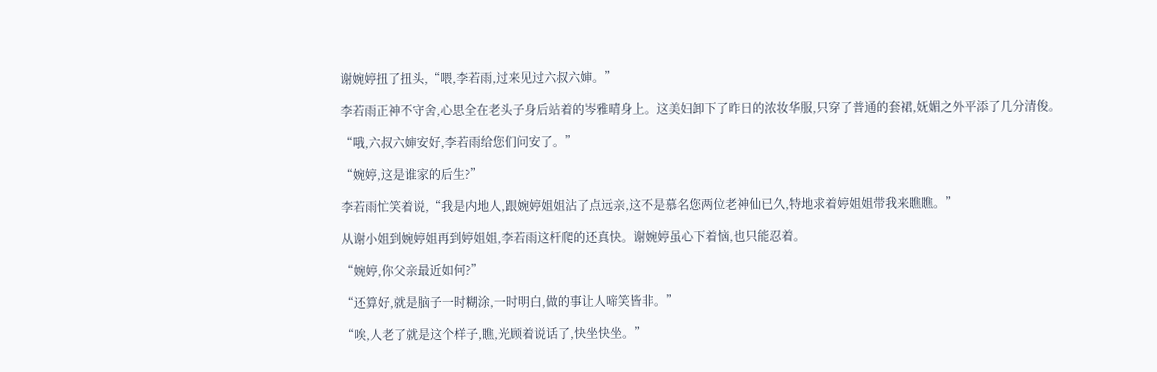谢婉婷扭了扭头,“喂,李若雨,过来见过六叔六婶。”

李若雨正神不守舍,心思全在老头子身后站着的岑雅晴身上。这美妇卸下了昨日的浓妆华服,只穿了普通的套裙,妩媚之外平添了几分清俊。

“哦,六叔六婶安好,李若雨给您们问安了。”

“婉婷,这是谁家的后生?”

李若雨忙笑着说,“我是内地人,跟婉婷姐姐沾了点远亲,这不是慕名您两位老神仙已久,特地求着婷姐姐带我来瞧瞧。”

从谢小姐到婉婷姐再到婷姐姐,李若雨这杆爬的还真快。谢婉婷虽心下着恼,也只能忍着。

“婉婷,你父亲最近如何?”

“还算好,就是脑子一时糊涂,一时明白,做的事让人啼笑皆非。”

“唉,人老了就是这个样子,瞧,光顾着说话了,快坐快坐。”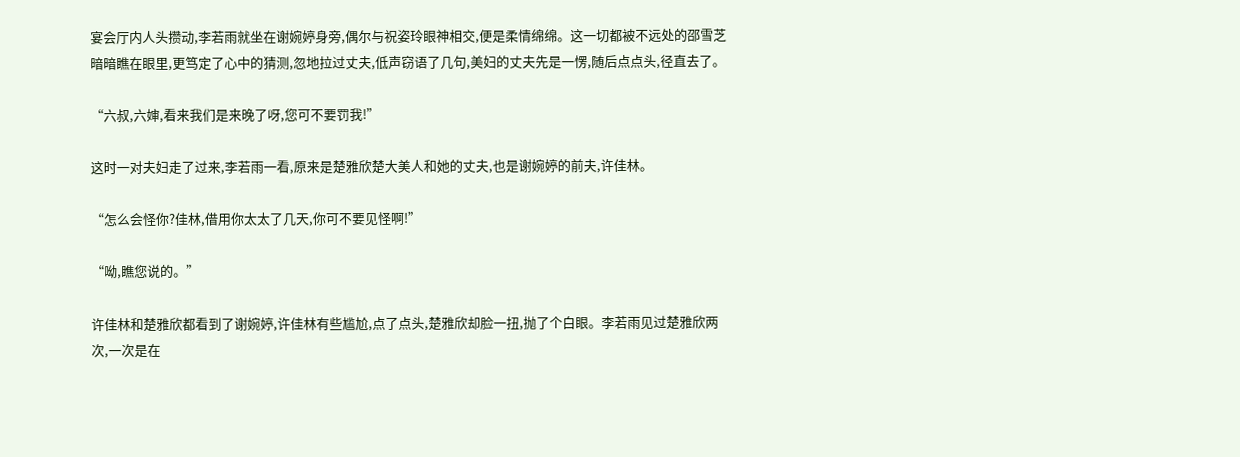宴会厅内人头攒动,李若雨就坐在谢婉婷身旁,偶尔与祝姿玲眼神相交,便是柔情绵绵。这一切都被不远处的邵雪芝暗暗瞧在眼里,更笃定了心中的猜测,忽地拉过丈夫,低声窃语了几句,美妇的丈夫先是一愣,随后点点头,径直去了。

“六叔,六婶,看来我们是来晚了呀,您可不要罚我!”

这时一对夫妇走了过来,李若雨一看,原来是楚雅欣楚大美人和她的丈夫,也是谢婉婷的前夫,许佳林。

“怎么会怪你?佳林,借用你太太了几天,你可不要见怪啊!”

“呦,瞧您说的。”

许佳林和楚雅欣都看到了谢婉婷,许佳林有些尴尬,点了点头,楚雅欣却脸一扭,抛了个白眼。李若雨见过楚雅欣两次,一次是在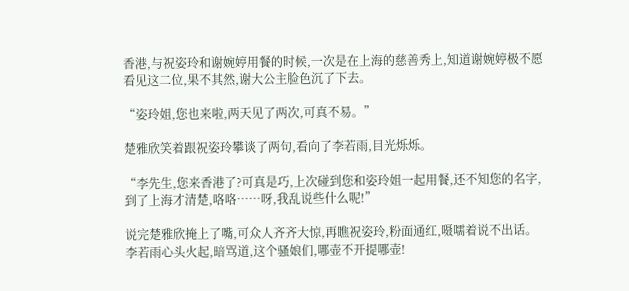香港,与祝姿玲和谢婉婷用餐的时候,一次是在上海的慈善秀上,知道谢婉婷极不愿看见这二位,果不其然,谢大公主脸色沉了下去。

“姿玲姐,您也来啦,两天见了两次,可真不易。”

楚雅欣笑着跟祝姿玲攀谈了两句,看向了李若雨,目光烁烁。

“李先生,您来香港了?可真是巧,上次碰到您和姿玲姐一起用餐,还不知您的名字,到了上海才清楚,咯咯……呀,我乱说些什么呢!”

说完楚雅欣掩上了嘴,可众人齐齐大惊,再瞧祝姿玲,粉面通红,嗫嚅着说不出话。李若雨心头火起,暗骂道,这个骚娘们,哪壶不开提哪壶!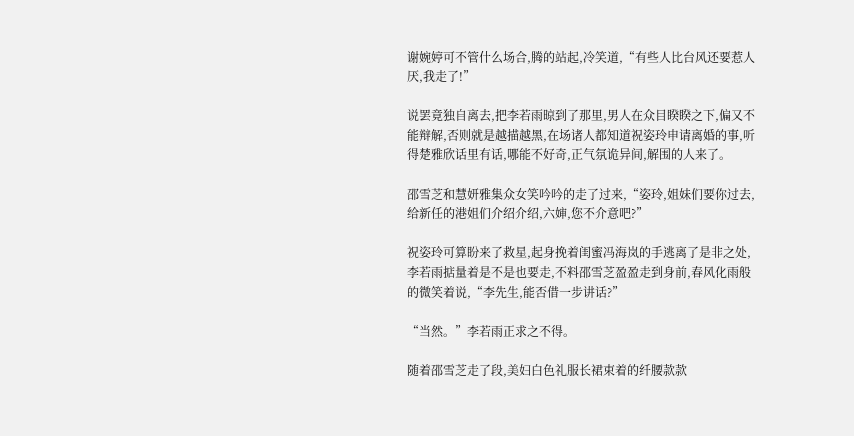谢婉婷可不管什么场合,腾的站起,冷笑道,“有些人比台风还要惹人厌,我走了!”

说罢竟独自离去,把李若雨晾到了那里,男人在众目睽睽之下,偏又不能辩解,否则就是越描越黑,在场诸人都知道祝姿玲申请离婚的事,听得楚雅欣话里有话,哪能不好奇,正气氛诡异间,解围的人来了。

邵雪芝和慧妍雅集众女笑吟吟的走了过来,“姿玲,姐妹们要你过去,给新任的港姐们介绍介绍,六婶,您不介意吧?”

祝姿玲可算盼来了救星,起身挽着闺蜜冯海岚的手逃离了是非之处,李若雨掂量着是不是也要走,不料邵雪芝盈盈走到身前,春风化雨般的微笑着说,“李先生,能否借一步讲话?”

“当然。”李若雨正求之不得。

随着邵雪芝走了段,美妇白色礼服长裙束着的纤腰款款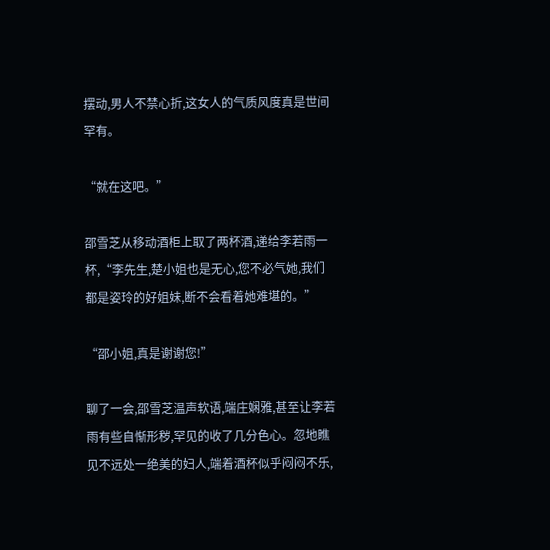摆动,男人不禁心折,这女人的气质风度真是世间罕有。

“就在这吧。”

邵雪芝从移动酒柜上取了两杯酒,递给李若雨一杯,“李先生,楚小姐也是无心,您不必气她,我们都是姿玲的好姐妹,断不会看着她难堪的。”

“邵小姐,真是谢谢您!”

聊了一会,邵雪芝温声软语,端庄娴雅,甚至让李若雨有些自惭形秽,罕见的收了几分色心。忽地瞧见不远处一绝美的妇人,端着酒杯似乎闷闷不乐,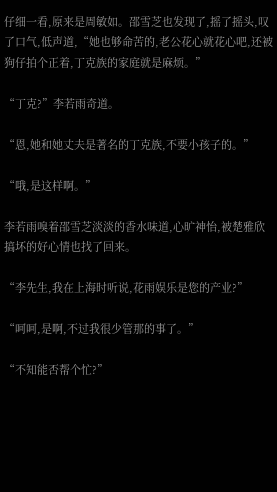仔细一看,原来是周敏如。邵雪芝也发现了,摇了摇头,叹了口气,低声道,“她也够命苦的,老公花心就花心吧,还被狗仔拍个正着,丁克族的家庭就是麻烦。”

“丁克?”李若雨奇道。

“恩,她和她丈夫是著名的丁克族,不要小孩子的。”

“哦,是这样啊。”

李若雨嗅着邵雪芝淡淡的香水味道,心旷神怡,被楚雅欣搞坏的好心情也找了回来。

“李先生,我在上海时听说,花雨娱乐是您的产业?”

“呵呵,是啊,不过我很少管那的事了。”

“不知能否帮个忙?”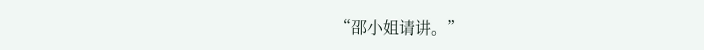“邵小姐请讲。”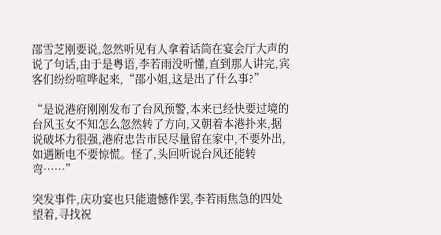邵雪芝刚要说,忽然听见有人拿着话筒在宴会厅大声的说了句话,由于是粤语,李若雨没听懂,直到那人讲完,宾客们纷纷喧哗起来,“邵小姐,这是出了什么事?”

“是说港府刚刚发布了台风预警,本来已经快要过境的台风玉女不知怎么忽然转了方向,又朝着本港扑来,据说破坏力很强,港府忠告市民尽量留在家中,不要外出,如遇断电不要惊慌。怪了,头回听说台风还能转弯……”

突发事件,庆功宴也只能遗憾作罢,李若雨焦急的四处望着,寻找祝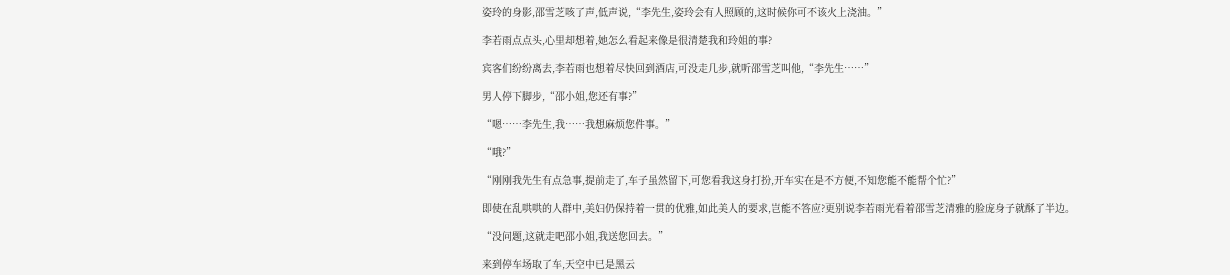姿玲的身影,邵雪芝咳了声,低声说,“李先生,姿玲会有人照顾的,这时候你可不该火上浇油。”

李若雨点点头,心里却想着,她怎么看起来像是很清楚我和玲姐的事?

宾客们纷纷离去,李若雨也想着尽快回到酒店,可没走几步,就听邵雪芝叫他,“李先生……”

男人停下脚步,“邵小姐,您还有事?”

“嗯……李先生,我……我想麻烦您件事。”

“哦?”

“刚刚我先生有点急事,提前走了,车子虽然留下,可您看我这身打扮,开车实在是不方便,不知您能不能帮个忙?”

即使在乱哄哄的人群中,美妇仍保持着一贯的优雅,如此美人的要求,岂能不答应?更别说李若雨光看着邵雪芝清雅的脸庞身子就酥了半边。

“没问题,这就走吧邵小姐,我送您回去。”

来到停车场取了车,天空中已是黑云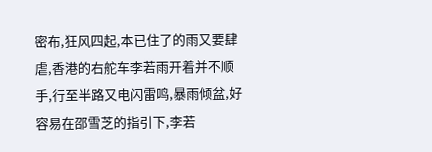密布,狂风四起,本已住了的雨又要肆虐,香港的右舵车李若雨开着并不顺手,行至半路又电闪雷鸣,暴雨倾盆,好容易在邵雪芝的指引下,李若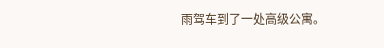雨驾车到了一处高级公寓。